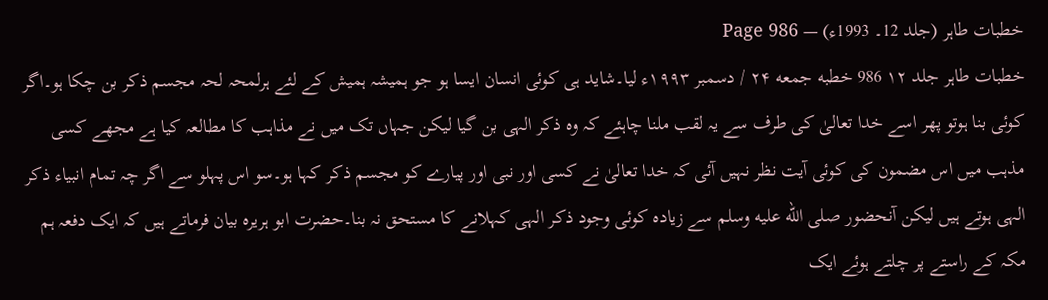خطبات طاہر (جلد 12۔ 1993ء) — Page 986
خطبات طاہر جلد ۱۲ 986 خطبه جمعه ۲۴ / دسمبر ۱۹۹۳ء لیا۔شاید ہی کوئی انسان ایسا ہو جو ہمیشہ ہمیش کے لئے ہرلمحہ لحہ مجسم ذکر بن چکا ہو۔اگر کوئی بنا ہوتو پھر اسے خدا تعالیٰ کی طرف سے یہ لقب ملنا چاہئے کہ وہ ذکر الہی بن گیا لیکن جہاں تک میں نے مذاہب کا مطالعہ کیا ہے مجھے کسی مذہب میں اس مضمون کی کوئی آیت نظر نہیں آئی کہ خدا تعالیٰ نے کسی اور نبی اور پیارے کو مجسم ذکر کہا ہو۔سو اس پہلو سے اگر چہ تمام انبیاء ذکر الہی ہوتے ہیں لیکن آنحضور صلى الله عليه وسلم سے زیادہ کوئی وجود ذکر الہی کہلانے کا مستحق نہ بنا۔حضرت ابو ہریرہ بیان فرماتے ہیں کہ ایک دفعہ ہم مکہ کے راستے پر چلتے ہوئے ایک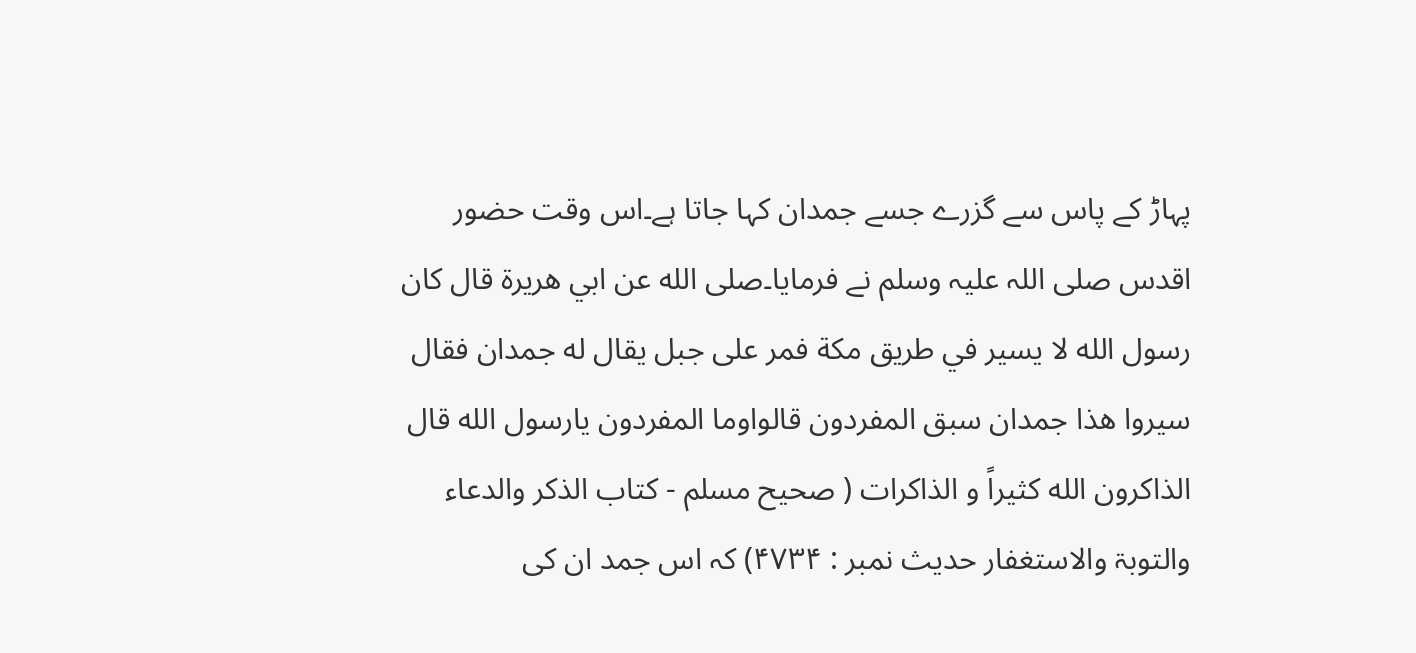پہاڑ کے پاس سے گزرے جسے جمدان کہا جاتا ہے۔اس وقت حضور اقدس صلی اللہ علیہ وسلم نے فرمایا۔صلى الله عن ابي هريرة قال كان رسول الله لا يسير في طريق مكة فمر على جبل يقال له جمدان فقال سيروا هذا جمدان سبق المفردون قالواوما المفردون يارسول الله قال الذاكرون الله كثيراً و الذاكرات ( صحیح مسلم - كتاب الذكر والدعاء والتوبۃ والاستغفار حدیث نمبر : ۴۷۳۴) کہ اس جمد ان کی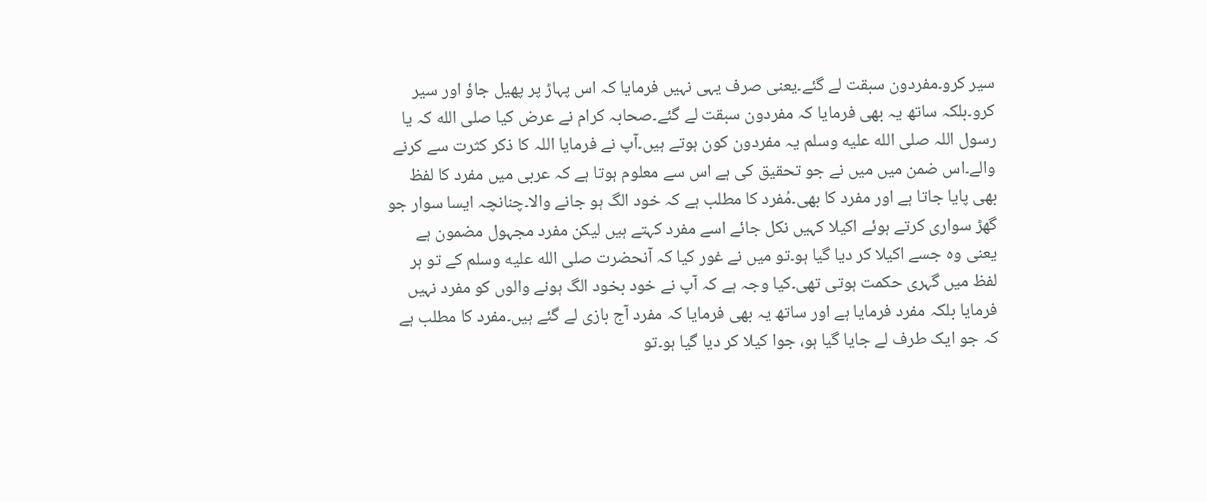سیر کرو۔مفردون سبقت لے گئے۔یعنی صرف یہی نہیں فرمایا کہ اس پہاڑ پر پھیل جاؤ اور سیر کرو۔بلکہ ساتھ یہ بھی فرمایا کہ مفردون سبقت لے گئے۔صحابہ کرام نے عرض کیا صلى الله کہ یا رسول اللہ صلى الله عليه وسلم یہ مفردون کون ہوتے ہیں۔آپ نے فرمایا اللہ کا ذکر کثرت سے کرنے والے۔اس ضمن میں میں نے جو تحقیق کی ہے اس سے معلوم ہوتا ہے کہ عربی میں مفرد کا لفظ بھی پایا جاتا ہے اور مفرد کا بھی۔مُفرد کا مطلب ہے کہ خود الگ ہو جانے والا۔چنانچہ ایسا سوار جو گھڑ سواری کرتے ہوئے اکیلا کہیں نکل جائے اسے مفرد کہتے ہیں لیکن مفرد مجہول مضمون ہے یعنی وہ جسے اکیلا کر دیا گیا ہو۔تو میں نے غور کیا کہ آنحضرت صلى الله عليه وسلم کے تو ہر لفظ میں گہری حکمت ہوتی تھی۔کیا وجہ ہے کہ آپ نے خود بخود الگ ہونے والوں کو مفرد نہیں فرمایا بلکہ مفرد فرمایا ہے اور ساتھ یہ بھی فرمایا کہ مفرد آج بازی لے گئے ہیں۔مفرد کا مطلب ہے کہ جو ایک طرف لے جایا گیا ہو، جوا کیلا کر دیا گیا ہو۔تو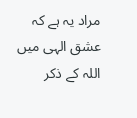مراد یہ ہے کہ عشق الہی میں اللہ کے ذکر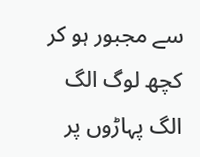سے مجبور ہو کر کچھ لوگ الگ الگ پہاڑوں پر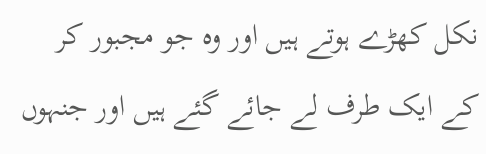نکل کھڑے ہوتے ہیں اور وہ جو مجبور کر کے ایک طرف لے جائے گئے ہیں اور جنہوں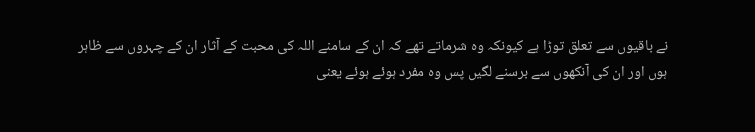نے باقیوں سے تعلق توڑا ہے کیونکہ وہ شرماتے تھے کہ ان کے سامنے اللہ کی محبت کے آثار ان کے چہروں سے ظاہر ہوں اور ان کی آنکھوں سے برسنے لگیں پس وہ مفرد ہوئے ہوئے یعنی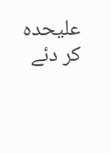علیحدہ کر دئے